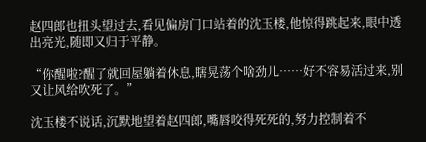赵四郎也扭头望过去,看见偏房门口站着的沈玉楼,他惊得跳起来,眼中透出亮光,随即又归于平静。

“你醒啦?醒了就回屋躺着休息,瞎晃荡个啥劲儿……好不容易活过来,别又让风给吹死了。”

沈玉楼不说话,沉默地望着赵四郎,嘴唇咬得死死的,努力控制着不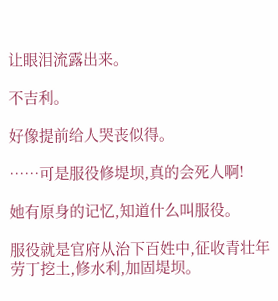让眼泪流露出来。

不吉利。

好像提前给人哭丧似得。

……可是服役修堤坝,真的会死人啊!

她有原身的记忆,知道什么叫服役。

服役就是官府从治下百姓中,征收青壮年劳丁挖土,修水利,加固堤坝。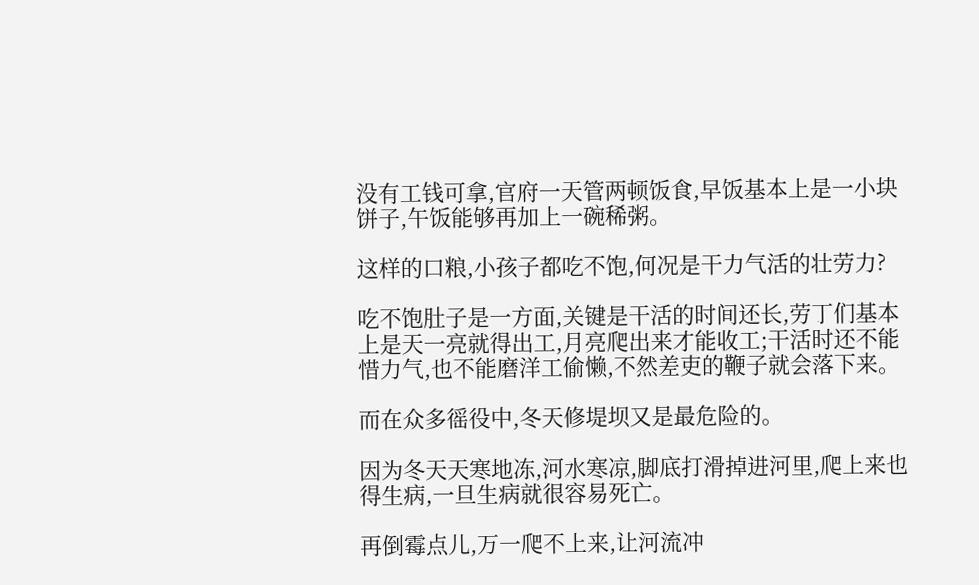没有工钱可拿,官府一天管两顿饭食,早饭基本上是一小块饼子,午饭能够再加上一碗稀粥。

这样的口粮,小孩子都吃不饱,何况是干力气活的壮劳力?

吃不饱肚子是一方面,关键是干活的时间还长,劳丁们基本上是天一亮就得出工,月亮爬出来才能收工;干活时还不能惜力气,也不能磨洋工偷懒,不然差吏的鞭子就会落下来。

而在众多徭役中,冬天修堤坝又是最危险的。

因为冬天天寒地冻,河水寒凉,脚底打滑掉进河里,爬上来也得生病,一旦生病就很容易死亡。

再倒霉点儿,万一爬不上来,让河流冲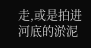走,或是拍进河底的淤泥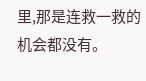里,那是连救一救的机会都没有。